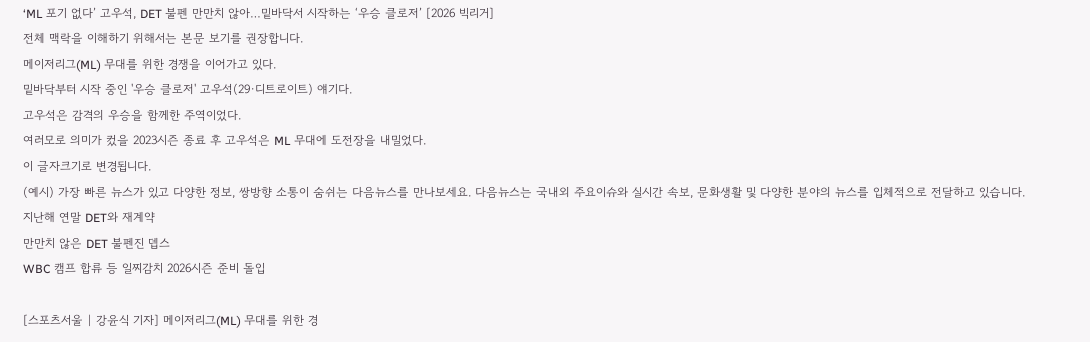‘ML 포기 없다’ 고우석, DET 불펜 만만치 않아…밑바닥서 시작하는 ‘우승 클로저’ [2026 빅리거]
전체 맥락을 이해하기 위해서는 본문 보기를 권장합니다.
메이저리그(ML) 무대를 위한 경쟁을 이어가고 있다.
밑바닥부터 시작 중인 '우승 클로저' 고우석(29·디트로이트) 얘기다.
고우석은 감격의 우승을 함께한 주역이었다.
여러모로 의미가 컸을 2023시즌 종료 후 고우석은 ML 무대에 도전장을 내밀었다.
이 글자크기로 변경됩니다.
(예시) 가장 빠른 뉴스가 있고 다양한 정보, 쌍방향 소통이 숨쉬는 다음뉴스를 만나보세요. 다음뉴스는 국내외 주요이슈와 실시간 속보, 문화생활 및 다양한 분야의 뉴스를 입체적으로 전달하고 있습니다.
지난해 연말 DET와 재계약
만만치 않은 DET 불펜진 뎁스
WBC 캠프 합류 등 일찌감치 2026시즌 준비 돌입

[스포츠서울 | 강윤식 기자] 메이저리그(ML) 무대를 위한 경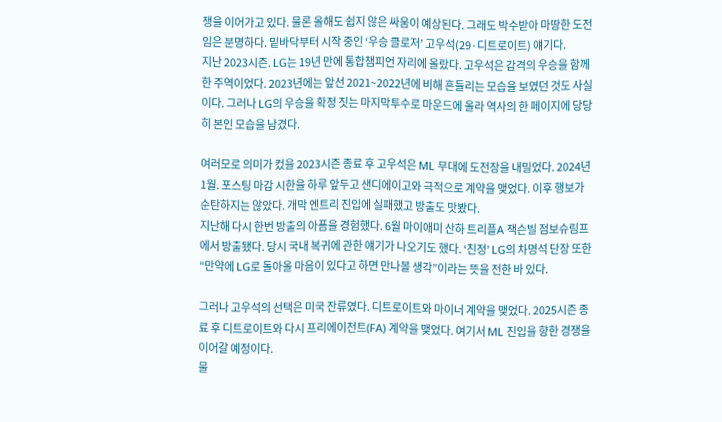쟁을 이어가고 있다. 물론 올해도 쉽지 않은 싸움이 예상된다. 그래도 박수받아 마땅한 도전임은 분명하다. 밑바닥부터 시작 중인 ‘우승 클로저’ 고우석(29·디트로이트) 얘기다.
지난 2023시즌. LG는 19년 만에 통합챔피언 자리에 올랐다. 고우석은 감격의 우승을 함께한 주역이었다. 2023년에는 앞선 2021~2022년에 비해 흔들리는 모습을 보였던 것도 사실이다. 그러나 LG의 우승을 확정 짓는 마지막투수로 마운드에 올라 역사의 한 페이지에 당당히 본인 모습을 남겼다.

여러모로 의미가 컸을 2023시즌 종료 후 고우석은 ML 무대에 도전장을 내밀었다. 2024년 1월. 포스팅 마감 시한을 하루 앞두고 샌디에이고와 극적으로 계약을 맺었다. 이후 행보가 순탄하지는 않았다. 개막 엔트리 진입에 실패했고 방출도 맛봤다.
지난해 다시 한번 방출의 아픔을 경험했다. 6월 마이애미 산하 트리플A 잭슨빌 점보슈림프에서 방출됐다. 당시 국내 복귀에 관한 얘기가 나오기도 했다. ‘친정’ LG의 차명석 단장 또한 “만약에 LG로 돌아올 마음이 있다고 하면 만나볼 생각”이라는 뜻을 전한 바 있다.

그러나 고우석의 선택은 미국 잔류였다. 디트로이트와 마이너 계약을 맺었다. 2025시즌 종료 후 디트로이트와 다시 프리에이전트(FA) 계약을 맺었다. 여기서 ML 진입을 향한 경쟁을 이어갈 예정이다.
물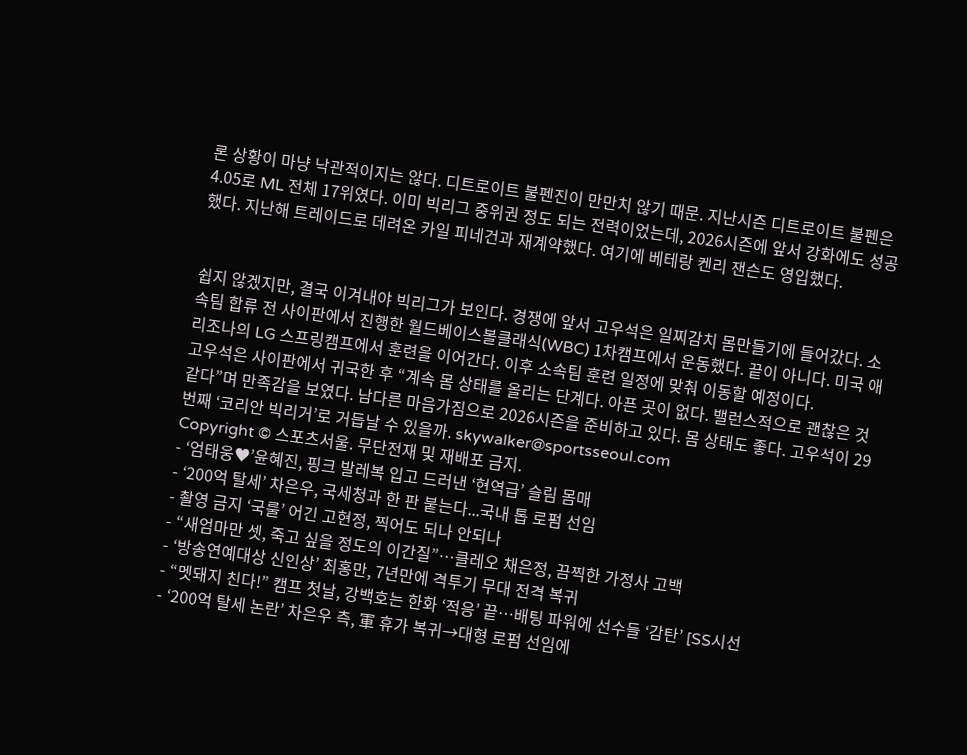론 상황이 마냥 낙관적이지는 않다. 디트로이트 불펜진이 만만치 않기 때문. 지난시즌 디트로이트 불펜은 4.05로 ML 전체 17위였다. 이미 빅리그 중위권 정도 되는 전력이었는데, 2026시즌에 앞서 강화에도 성공했다. 지난해 트레이드로 데려온 카일 피네건과 재계약했다. 여기에 베테랑 켄리 잰슨도 영입했다.


쉽지 않겠지만, 결국 이겨내야 빅리그가 보인다. 경쟁에 앞서 고우석은 일찌감치 몸만들기에 들어갔다. 소속팀 합류 전 사이판에서 진행한 월드베이스볼클래식(WBC) 1차캠프에서 운동했다. 끝이 아니다. 미국 애리조나의 LG 스프링캠프에서 훈련을 이어간다. 이후 소속팀 훈련 일정에 맞춰 이동할 예정이다.
고우석은 사이판에서 귀국한 후 “계속 몸 상태를 올리는 단계다. 아픈 곳이 없다. 밸런스적으로 괜찮은 것 같다”며 만족감을 보였다. 남다른 마음가짐으로 2026시즌을 준비하고 있다. 몸 상태도 좋다. 고우석이 29번째 ‘코리안 빅리거’로 거듭날 수 있을까. skywalker@sportsseoul.com
Copyright © 스포츠서울. 무단전재 및 재배포 금지.
- ‘엄태웅♥’윤혜진, 핑크 발레복 입고 드러낸 ‘현역급’ 슬림 몸매
- ‘200억 탈세’ 차은우, 국세청과 한 판 붙는다...국내 톱 로펌 선임
- 촬영 금지 ‘국룰’ 어긴 고현정, 찍어도 되나 안되나
- “새엄마만 셋, 죽고 싶을 정도의 이간질”…클레오 채은정, 끔찍한 가정사 고백
- ‘방송연예대상 신인상’ 최홍만, 7년만에 격투기 무대 전격 복귀
- “멧돼지 친다!” 캠프 첫날, 강백호는 한화 ‘적응’ 끝…배팅 파워에 선수들 ‘감탄’ [SS시선
- ‘200억 탈세 논란’ 차은우 측, 軍 휴가 복귀→대형 로펌 선임에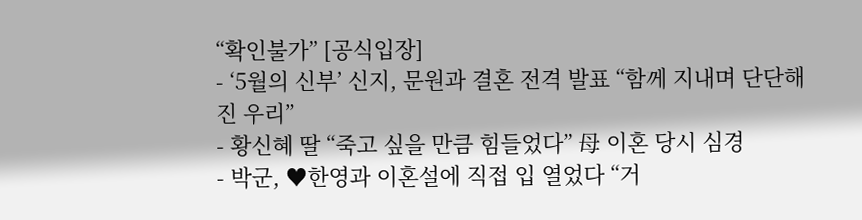“확인불가” [공식입장]
- ‘5월의 신부’ 신지, 문원과 결혼 전격 발표 “함께 지내며 단단해진 우리”
- 황신혜 딸 “죽고 싶을 만큼 힘들었다” 母 이혼 당시 심경
- 박군, ♥한영과 이혼설에 직접 입 열었다 “거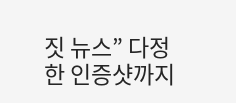짓 뉴스” 다정한 인증샷까지